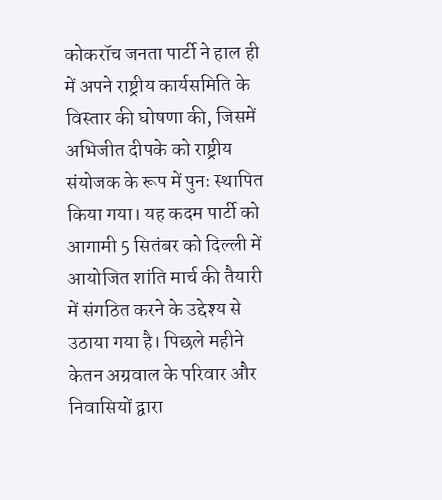कोकरॉच जनता पार्टी ने हाल ही में अपने राष्ट्रीय कार्यसमिति के विस्तार की घोषणा की, जिसमें अभिजीत दीपके को राष्ट्रीय संयोजक के रूप में पुनः स्थापित किया गया। यह कदम पार्टी को आगामी 5 सितंबर को दिल्ली में आयोजित शांति मार्च की तैयारी में संगठित करने के उद्देश्य से उठाया गया है। पिछले महीने केतन अग्रवाल के परिवार और निवासियों द्वारा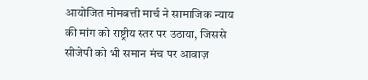आयोजित मोमबत्ती मार्च ने सामाजिक न्याय की मांग को राष्ट्रीय स्तर पर उठाया, जिससे सीजेपी को भी समान मंच पर आवाज़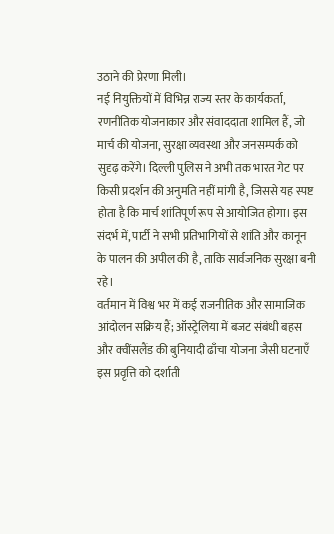उठाने की प्रेरणा मिली।
नई नियुक्तियों में विभिन्न राज्य स्तर के कार्यकर्ता, रणनीतिक योजनाकार और संवाददाता शामिल हैं, जो मार्च की योजना, सुरक्षा व्यवस्था और जनसम्पर्क को सुदृढ़ करेंगे। दिल्ली पुलिस ने अभी तक भारत गेट पर किसी प्रदर्शन की अनुमति नहीं मांगी है, जिससे यह स्पष्ट होता है कि मार्च शांतिपूर्ण रूप से आयोजित होगा। इस संदर्भ में, पार्टी ने सभी प्रतिभागियों से शांति और कानून के पालन की अपील की है, ताकि सार्वजनिक सुरक्षा बनी रहे।
वर्तमान में विश्व भर में कई राजनीतिक और सामाजिक आंदोलन सक्रिय हैं; ऑस्ट्रेलिया में बजट संबंधी बहस और क्वींसलैंड की बुनियादी ढाँचा योजना जैसी घटनाएँ इस प्रवृत्ति को दर्शाती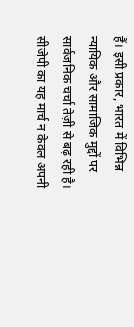हैं। इसी प्रकार, भारत में विभिन्न न्यायिक और सामाजिक मुद्दों पर सार्वजनिक चर्चा तेज़ी से बढ़ रही है। सीजेपी का यह मार्च न केवल अपनी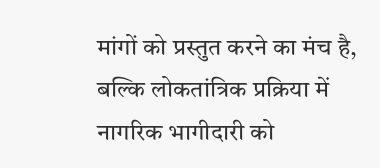मांगों को प्रस्तुत करने का मंच है, बल्कि लोकतांत्रिक प्रक्रिया में नागरिक भागीदारी को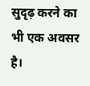सुदृढ़ करने का भी एक अवसर है।